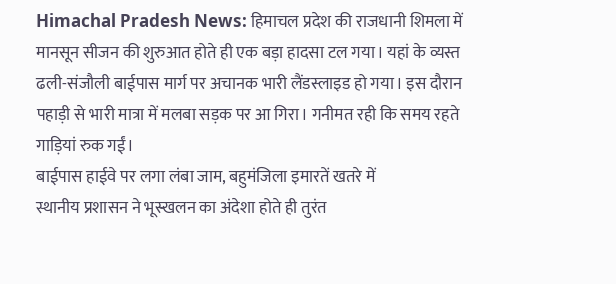Himachal Pradesh News: हिमाचल प्रदेश की राजधानी शिमला में मानसून सीजन की शुरुआत होते ही एक बड़ा हादसा टल गया। यहां के व्यस्त ढली-संजौली बाईपास मार्ग पर अचानक भारी लैंडस्लाइड हो गया। इस दौरान पहाड़ी से भारी मात्रा में मलबा सड़क पर आ गिरा। गनीमत रही कि समय रहते गाड़ियां रुक गईं।
बाईपास हाईवे पर लगा लंबा जाम, बहुमंजिला इमारतें खतरे में
स्थानीय प्रशासन ने भूस्खलन का अंदेशा होते ही तुरंत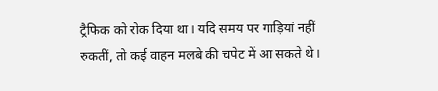ट्रैफिक को रोक दिया था। यदि समय पर गाड़ियां नहीं रुकतीं, तो कई वाहन मलबे की चपेट में आ सकते थे।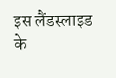इस लैंडस्लाइड के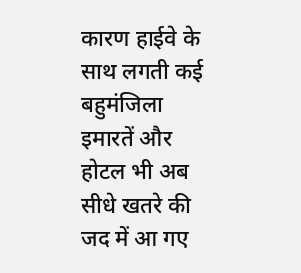कारण हाईवे के साथ लगती कई बहुमंजिला इमारतें और होटल भी अब सीधे खतरे की जद में आ गए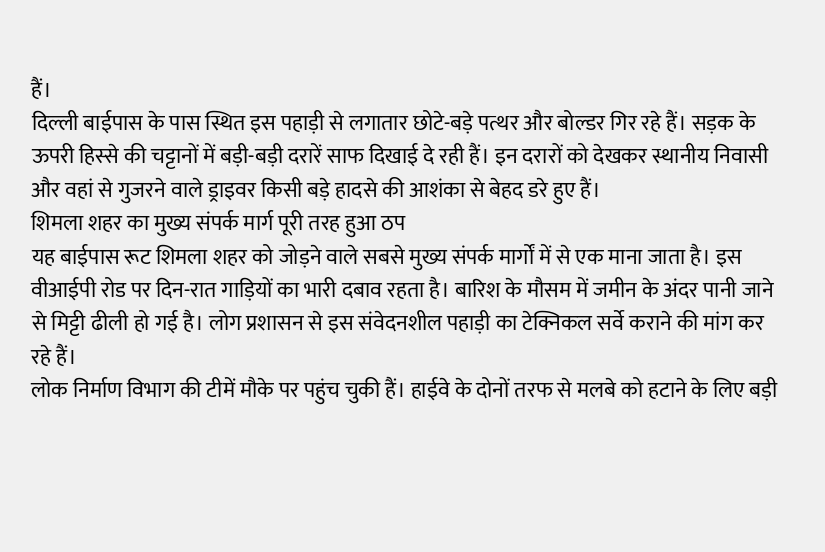हैं।
दिल्ली बाईपास के पास स्थित इस पहाड़ी से लगातार छोटे-बड़े पत्थर और बोल्डर गिर रहे हैं। सड़क के ऊपरी हिस्से की चट्टानों में बड़ी-बड़ी दरारें साफ दिखाई दे रही हैं। इन दरारों को देखकर स्थानीय निवासी और वहां से गुजरने वाले ड्राइवर किसी बड़े हादसे की आशंका से बेहद डरे हुए हैं।
शिमला शहर का मुख्य संपर्क मार्ग पूरी तरह हुआ ठप
यह बाईपास रूट शिमला शहर को जोड़ने वाले सबसे मुख्य संपर्क मार्गों में से एक माना जाता है। इस वीआईपी रोड पर दिन-रात गाड़ियों का भारी दबाव रहता है। बारिश के मौसम में जमीन के अंदर पानी जाने से मिट्टी ढीली हो गई है। लोग प्रशासन से इस संवेदनशील पहाड़ी का टेक्निकल सर्वे कराने की मांग कर रहे हैं।
लोक निर्माण विभाग की टीमें मौके पर पहुंच चुकी हैं। हाईवे के दोनों तरफ से मलबे को हटाने के लिए बड़ी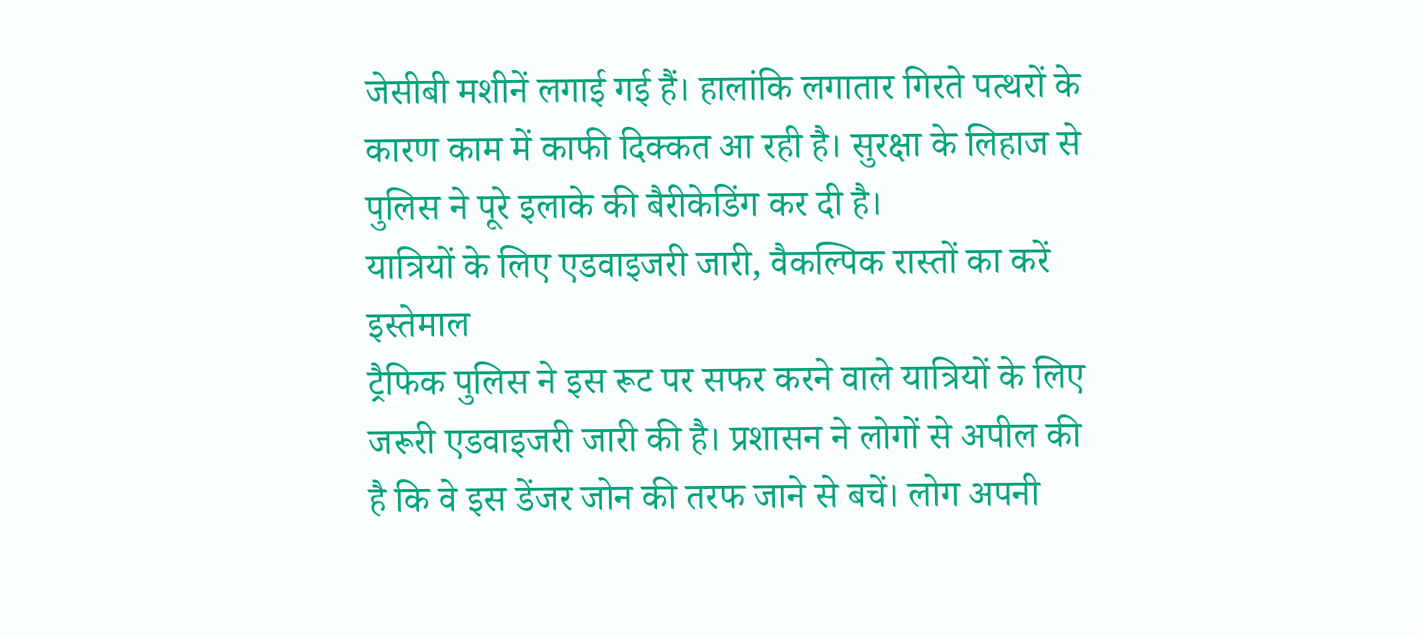जेसीबी मशीनें लगाई गई हैं। हालांकि लगातार गिरते पत्थरों के कारण काम में काफी दिक्कत आ रही है। सुरक्षा के लिहाज से पुलिस ने पूरे इलाके की बैरीकेडिंग कर दी है।
यात्रियों के लिए एडवाइजरी जारी, वैकल्पिक रास्तों का करें इस्तेमाल
ट्रैफिक पुलिस ने इस रूट पर सफर करने वाले यात्रियों के लिए जरूरी एडवाइजरी जारी की है। प्रशासन ने लोगों से अपील की है कि वे इस डेंजर जोन की तरफ जाने से बचें। लोग अपनी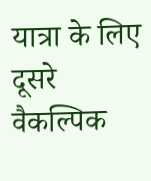यात्रा के लिए दूसरे वैकल्पिक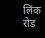लिंक रोड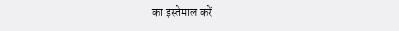का इस्तेमाल करें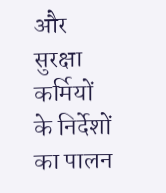और सुरक्षा कर्मियों के निर्देशों का पालन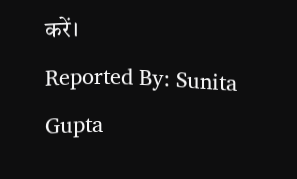करें।
Reported By: Sunita Gupta